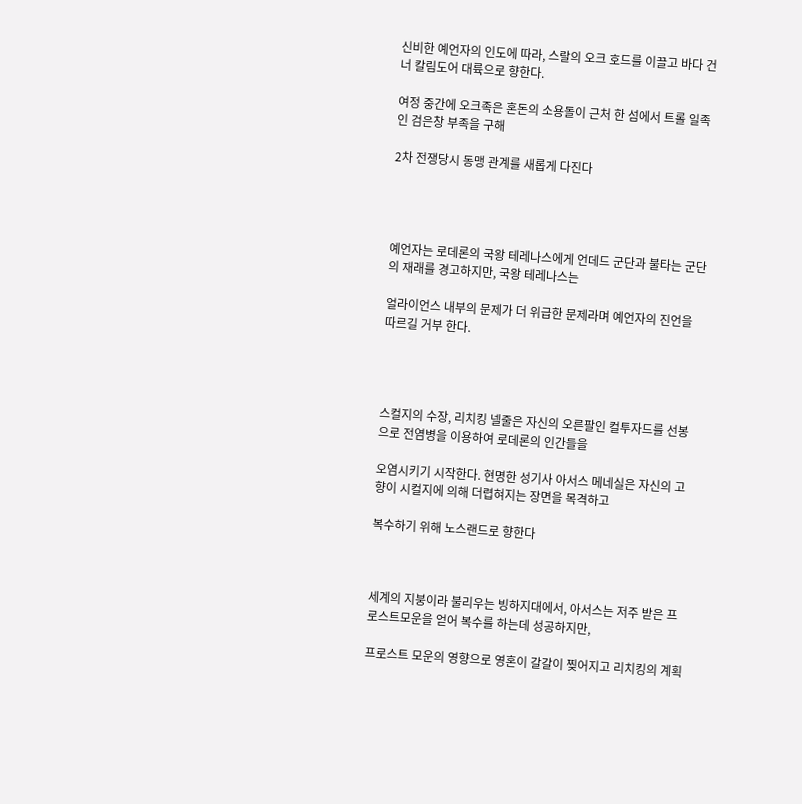신비한 예언자의 인도에 따라, 스랄의 오크 호드를 이끌고 바다 건너 칼림도어 대륙으로 향한다.

여정 중간에 오크족은 혼돈의 소용돌이 근처 한 섬에서 트롤 일족인 검은창 부족을 구해

2차 전쟁당시 동맹 관계를 새롭게 다진다




예언자는 로데론의 국왕 테레나스에게 언데드 군단과 불타는 군단의 재래를 경고하지만, 국왕 테레나스는

얼라이언스 내부의 문제가 더 위급한 문제라며 예언자의 진언을 따르길 거부 한다.




스컬지의 수장, 리치킹 넬줄은 자신의 오른팔인 컬투자드를 선봉으로 전염병을 이용하여 로데론의 인간들을

오염시키기 시작한다. 현명한 성기사 아서스 메네실은 자신의 고향이 시컬지에 의해 더렵혀지는 장면을 목격하고

복수하기 위해 노스랜드로 향한다



세계의 지붕이라 불리우는 빙하지대에서, 아서스는 저주 받은 프로스트모운을 얻어 복수를 하는데 성공하지만,

프로스트 모운의 영향으로 영혼이 갈갈이 찢어지고 리치킹의 계획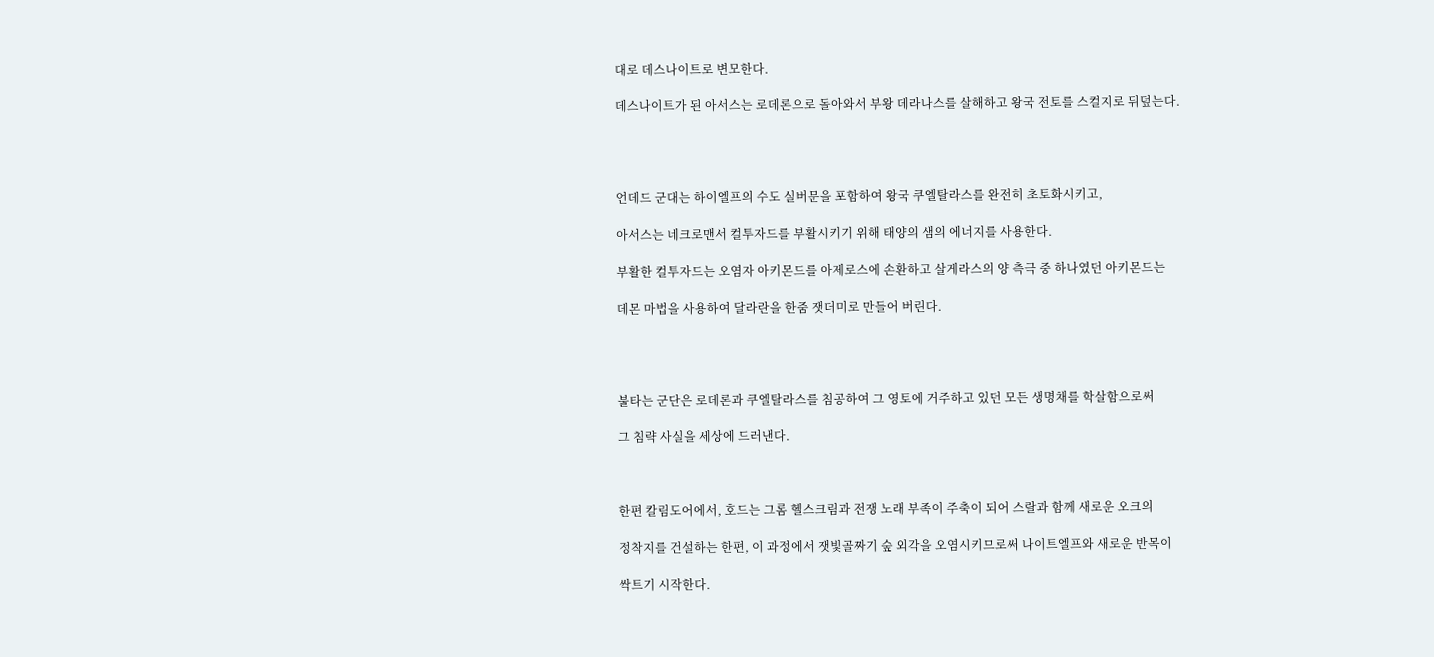대로 데스나이트로 변모한다.

데스나이트가 된 아서스는 로데론으로 돌아와서 부왕 데라나스를 살해하고 왕국 전토를 스컬지로 뒤덮는다.




언데드 군대는 하이엘프의 수도 실버문을 포함하여 왕국 쿠엘탈라스를 완전히 초토화시키고,

아서스는 네크로맨서 컬투자드를 부활시키기 위해 태양의 샘의 에너지를 사용한다.

부활한 컬투자드는 오염자 아키몬드를 아제로스에 손환하고 살게라스의 양 측극 중 하나였던 아키몬드는

데몬 마법을 사용하여 달라란을 한줌 잿더미로 만들어 버린다.




불타는 군단은 로데론과 쿠엘탈라스를 침공하여 그 영토에 거주하고 있던 모든 생명채를 학살함으로써

그 침략 사실을 세상에 드러낸다.



한편 칼림도어에서, 호드는 그롬 헬스크림과 전쟁 노래 부족이 주축이 되어 스랄과 함께 새로운 오크의

정착지를 건설하는 한편, 이 과정에서 잿빛골짜기 숲 외각을 오염시키므로써 나이트엘프와 새로운 반목이

싹트기 시작한다.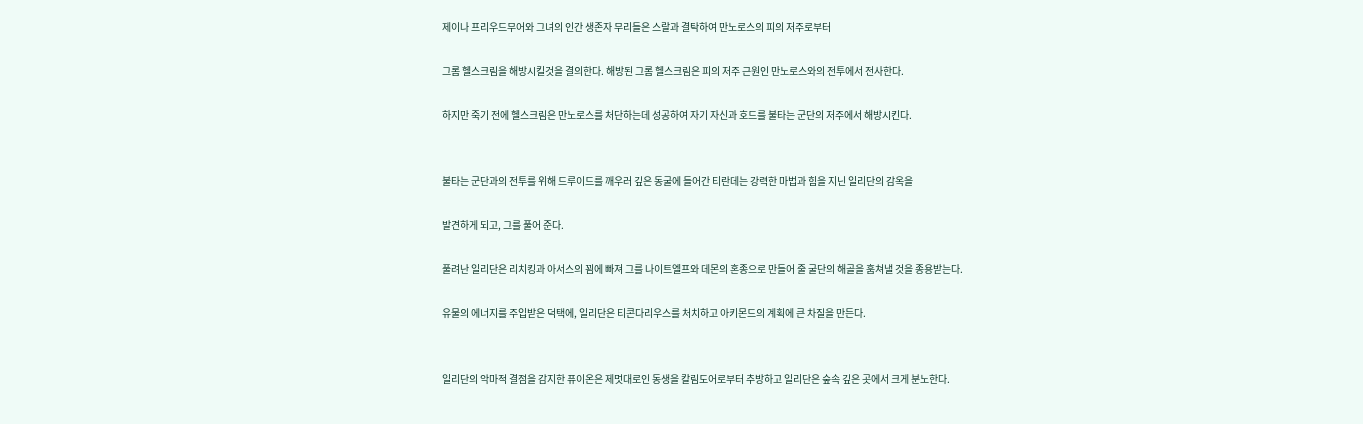제이나 프리우드무어와 그녀의 인간 생존자 무리들은 스랄과 결탁하여 만노로스의 피의 저주로부터

그롬 헬스크림을 해방시킬것을 결의한다. 해방된 그롬 헬스크림은 피의 저주 근원인 만노로스와의 전투에서 전사한다.

하지만 죽기 전에 헬스크림은 만노로스를 처단하는데 성공하여 자기 자신과 호드를 불타는 군단의 저주에서 해방시킨다.


불타는 군단과의 전투를 위해 드루이드를 깨우러 깊은 동굴에 들어간 티란데는 강력한 마법과 힘을 지닌 일리단의 감옥을

발견하게 되고, 그를 풀어 준다.

풀려난 일리단은 리치킹과 아서스의 꾐에 빠져 그를 나이트엘프와 데몬의 혼종으로 만들어 줄 굴단의 해골을 훔쳐낼 것을 종용받는다.

유물의 에너지를 주입받은 덕택에, 일리단은 티콘다리우스를 처치하고 아키몬드의 계획에 큰 차질을 만든다.


일리단의 악마적 결점을 감지한 퓨이온은 제멋대로인 동생을 칼림도어로부터 추방하고 일리단은 숲속 깊은 곳에서 크게 분노한다.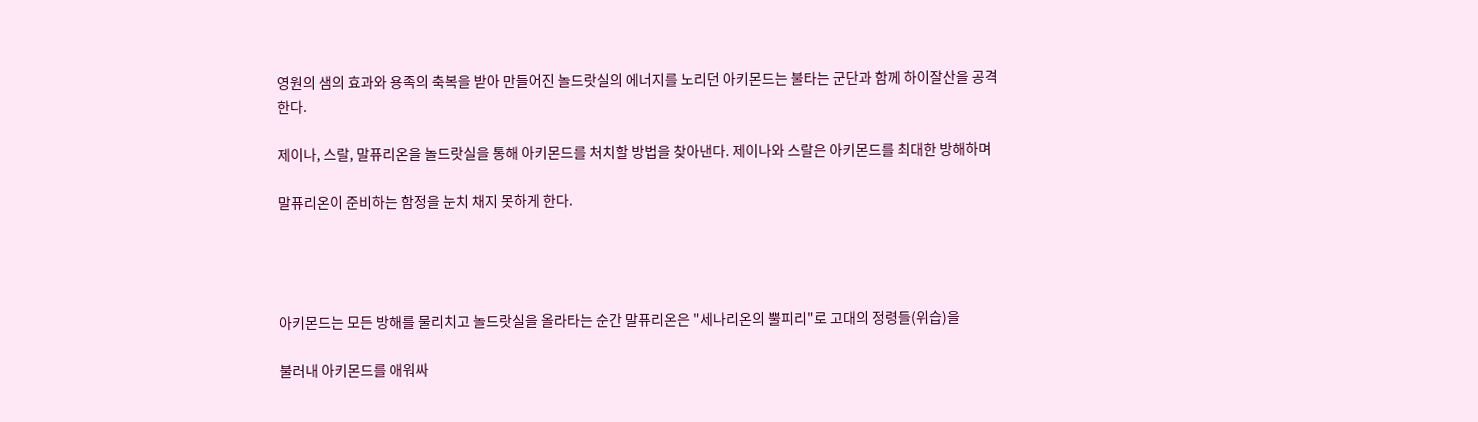영원의 샘의 효과와 용족의 축복을 받아 만들어진 놀드랏실의 에너지를 노리던 아키몬드는 불타는 군단과 함께 하이잘산을 공격한다.

제이나, 스랄, 말퓨리온을 놀드랏실을 통해 아키몬드를 처치할 방법을 찾아낸다. 제이나와 스랄은 아키몬드를 최대한 방해하며

말퓨리온이 준비하는 함정을 눈치 채지 못하게 한다.




아키몬드는 모든 방해를 물리치고 놀드랏실을 올라타는 순간 말퓨리온은 "세나리온의 뿔피리"로 고대의 정령들(위습)을

불러내 아키몬드를 애워싸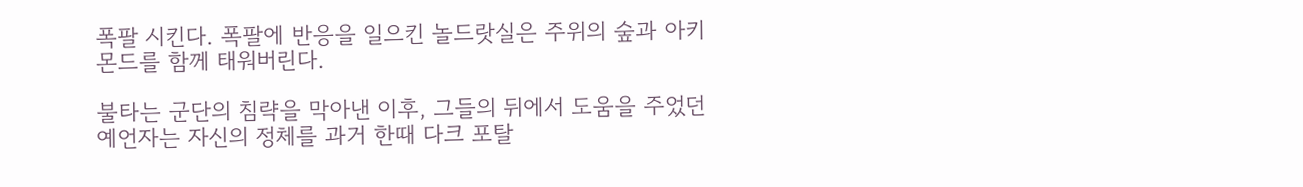폭팔 시킨다. 폭팔에 반응을 일으킨 놀드랏실은 주위의 숲과 아키몬드를 함께 태워버린다.

불타는 군단의 침략을 막아낸 이후, 그들의 뒤에서 도움을 주었던 예언자는 자신의 정체를 과거 한때 다크 포탈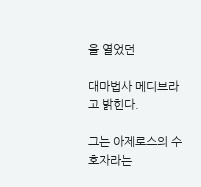을 열었던

대마법사 메디브라고 밝힌다.

그는 아제로스의 수호자라는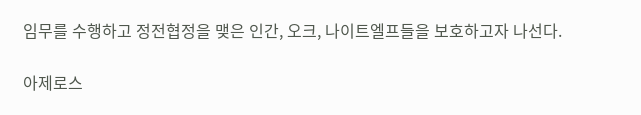임무를 수행하고 정전협정을 맺은 인간, 오크, 나이트엘프들을 보호하고자 나선다.

아제로스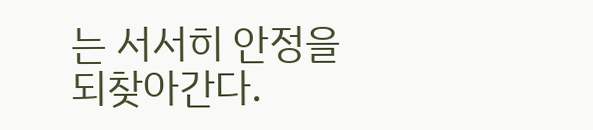는 서서히 안정을 되찾아간다.